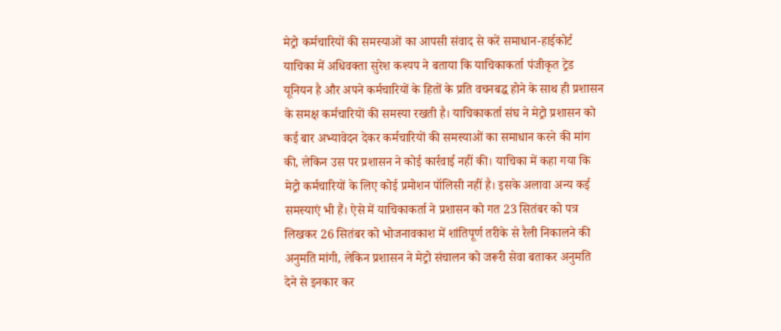मेट्रो कर्मचारियों की समस्याओं का आपसी संवाद से करें समाधान-हाईकोर्ट
याचिका में अधिवक्ता सुरेश कश्यप ने बताया कि याचिकाकर्ता पंजीकृत ट्रेड यूनियन है और अपने कर्मचारियों के हितों के प्रति वचनबद्ध होने के साथ ही प्रशासन के समक्ष कर्मचारियों की समस्या रखती है। याचिकाकर्ता संघ ने मेट्रो प्रशासन को कई बार अभ्यावेदन देकर कर्मचारियों की समस्याओं का समाधान करने की मांग की, लेकिन उस पर प्रशासन ने कोई कार्रवाई नहीं की। याचिका में कहा गया कि मेट्रो कर्मचारियों के लिए कोई प्रमोशन पॉलिसी नहीं है। इसके अलावा अन्य कई समस्याएं भी हैं। ऐसे में याचिकाकर्ता ने प्रशासन को गत 23 सितंबर को पत्र लिखकर 26 सितंबर को भोजनावकाश में शांतिपूर्ण तरीके से रैली निकालने की अनुमति मांगी, लेकिन प्रशासन ने मेट्रो संचालन को जरूरी सेवा बताकर अनुमति देने से इनकार कर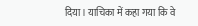दिया। याचिका में कहा गया कि वे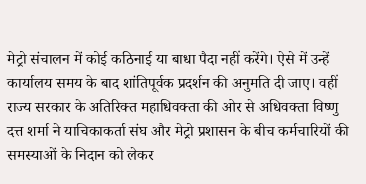मेट्रो संचालन में कोई कठिनाई या बाधा पैदा नहीं करेंगे। ऐसे में उन्हें कार्यालय समय के बाद शांतिपूर्वक प्रदर्शन की अनुमति दी जाए। वहीं राज्य सरकार के अतिरिक्त महाधिवक्ता की ओर से अधिवक्ता विष्णु दत्त शर्मा ने याचिकाकर्ता संघ और मेट्रो प्रशासन के बीच कर्मचारियों की समस्याओं के निदान को लेकर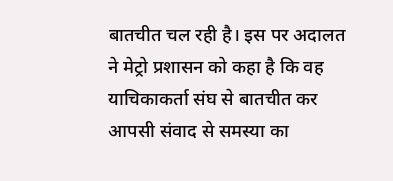बातचीत चल रही है। इस पर अदालत ने मेट्रो प्रशासन को कहा है कि वह याचिकाकर्ता संघ से बातचीत कर आपसी संवाद से समस्या का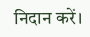निदान करें।